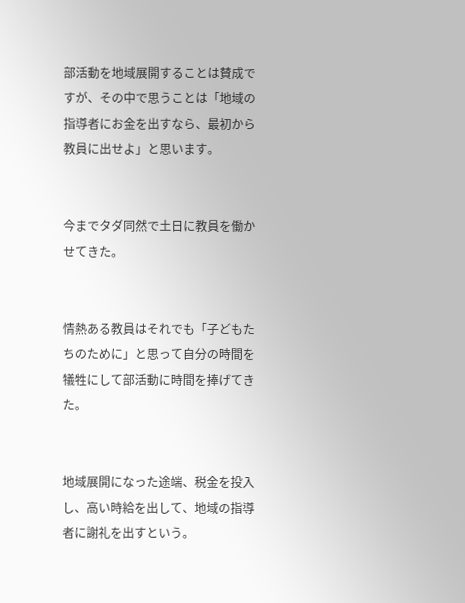部活動を地域展開することは賛成ですが、その中で思うことは「地域の指導者にお金を出すなら、最初から教員に出せよ」と思います。


今までタダ同然で土日に教員を働かせてきた。


情熱ある教員はそれでも「子どもたちのために」と思って自分の時間を犠牲にして部活動に時間を捧げてきた。


地域展開になった途端、税金を投入し、高い時給を出して、地域の指導者に謝礼を出すという。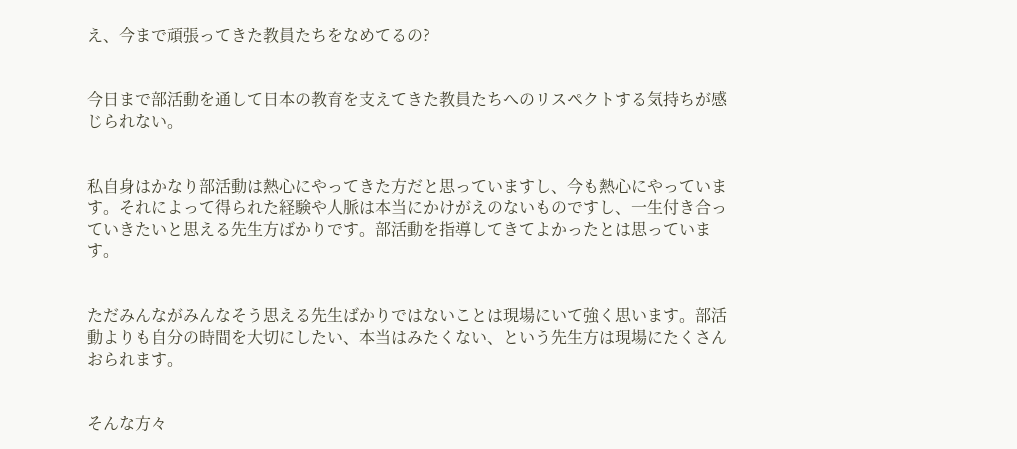え、今まで頑張ってきた教員たちをなめてるの?


今日まで部活動を通して日本の教育を支えてきた教員たちへのリスペクトする気持ちが感じられない。


私自身はかなり部活動は熱心にやってきた方だと思っていますし、今も熱心にやっています。それによって得られた経験や人脈は本当にかけがえのないものですし、一生付き合っていきたいと思える先生方ばかりです。部活動を指導してきてよかったとは思っています。


ただみんながみんなそう思える先生ばかりではないことは現場にいて強く思います。部活動よりも自分の時間を大切にしたい、本当はみたくない、という先生方は現場にたくさんおられます。


そんな方々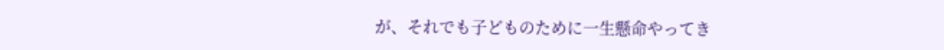が、それでも子どものために一生懸命やってき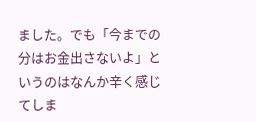ました。でも「今までの分はお金出さないよ」というのはなんか辛く感じてしま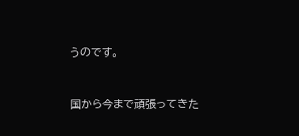うのです。


国から今まで頑張ってきた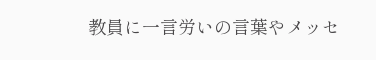教員に一言労いの言葉やメッセ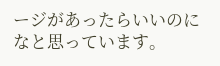ージがあったらいいのになと思っています。